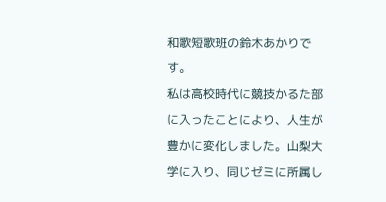和歌短歌班の鈴木あかりです。
私は高校時代に競技かるた部に入ったことにより、人生が豊かに変化しました。山梨大学に入り、同じゼミに所属し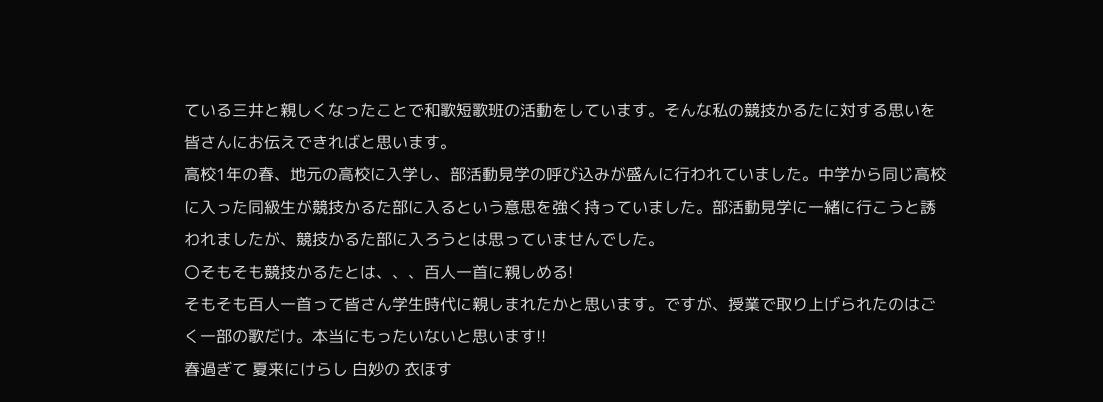ている三井と親しくなったことで和歌短歌班の活動をしています。そんな私の競技かるたに対する思いを皆さんにお伝えできればと思います。
高校1年の春、地元の高校に入学し、部活動見学の呼び込みが盛んに行われていました。中学から同じ高校に入った同級生が競技かるた部に入るという意思を強く持っていました。部活動見学に一緒に行こうと誘われましたが、競技かるた部に入ろうとは思っていませんでした。
〇そもそも競技かるたとは、、、百人一首に親しめる!
そもそも百人一首って皆さん学生時代に親しまれたかと思います。ですが、授業で取り上げられたのはごく一部の歌だけ。本当にもったいないと思います!!
春過ぎて 夏来にけらし 白妙の 衣ほす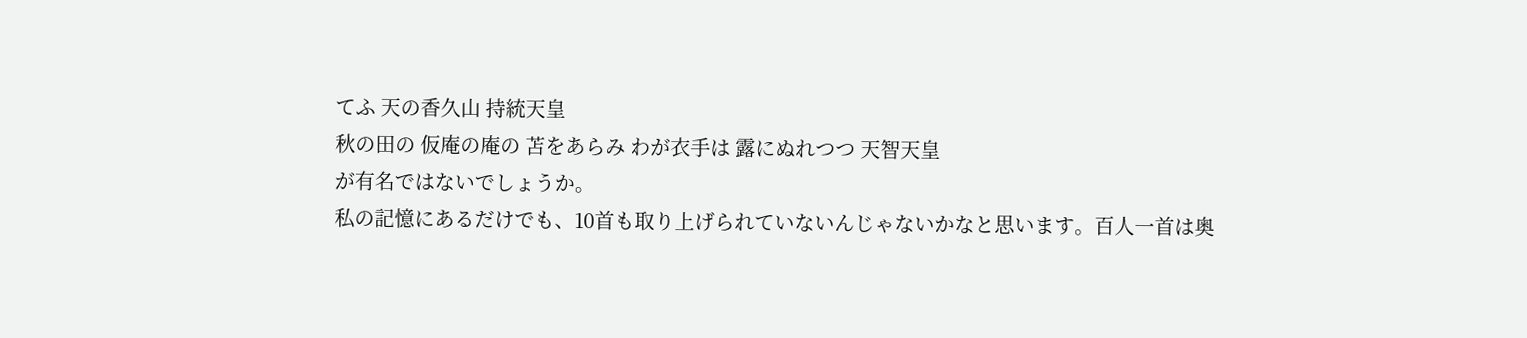てふ 天の香久山 持統天皇
秋の田の 仮庵の庵の 苫をあらみ わが衣手は 露にぬれつつ 天智天皇
が有名ではないでしょうか。
私の記憶にあるだけでも、10首も取り上げられていないんじゃないかなと思います。百人一首は奥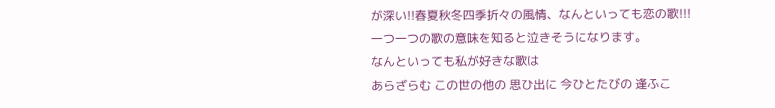が深い!!春夏秋冬四季折々の風情、なんといっても恋の歌!!!
一つ一つの歌の意味を知ると泣きそうになります。
なんといっても私が好きな歌は
あらざらむ この世の他の 思ひ出に 今ひとたびの 逢ふこ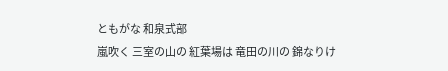ともがな 和泉式部
嵐吹く 三室の山の 紅葉場は 竜田の川の 錦なりけ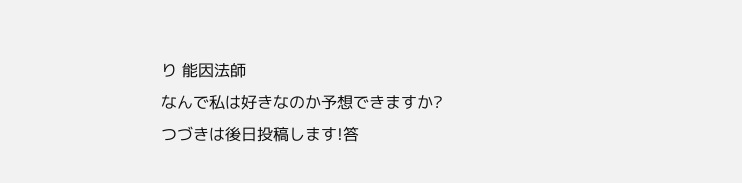り 能因法師
なんで私は好きなのか予想できますか?
つづきは後日投稿します!答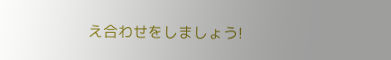え合わせをしましょう!